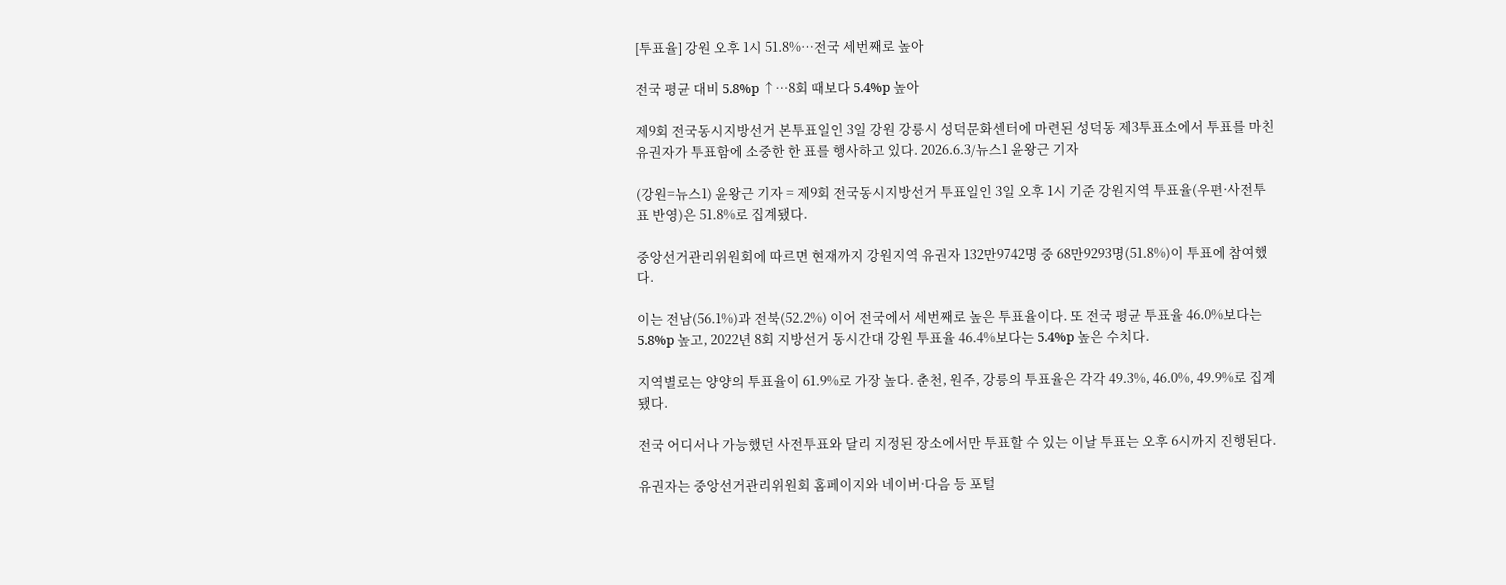[투표율] 강원 오후 1시 51.8%…전국 세번째로 높아

전국 평균 대비 5.8%p ↑…8회 때보다 5.4%p 높아

제9회 전국동시지방선거 본투표일인 3일 강원 강릉시 성덕문화센터에 마련된 성덕동 제3투표소에서 투표를 마친 유권자가 투표함에 소중한 한 표를 행사하고 있다. 2026.6.3/뉴스1 윤왕근 기자

(강원=뉴스1) 윤왕근 기자 = 제9회 전국동시지방선거 투표일인 3일 오후 1시 기준 강원지역 투표율(우편·사전투표 반영)은 51.8%로 집계됐다.

중앙선거관리위원회에 따르면 현재까지 강원지역 유권자 132만9742명 중 68만9293명(51.8%)이 투표에 참여했다.

이는 전남(56.1%)과 전북(52.2%) 이어 전국에서 세번째로 높은 투표율이다. 또 전국 평균 투표율 46.0%보다는 5.8%p 높고, 2022년 8회 지방선거 동시간대 강원 투표율 46.4%보다는 5.4%p 높은 수치다.

지역별로는 양양의 투표율이 61.9%로 가장 높다. 춘천, 원주, 강릉의 투표율은 각각 49.3%, 46.0%, 49.9%로 집계됐다.

전국 어디서나 가능했던 사전투표와 달리 지정된 장소에서만 투표할 수 있는 이날 투표는 오후 6시까지 진행된다.

유권자는 중앙선거관리위원회 홈페이지와 네이버·다음 등 포털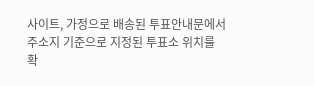사이트, 가정으로 배송된 투표안내문에서 주소지 기준으로 지정된 투표소 위치를 확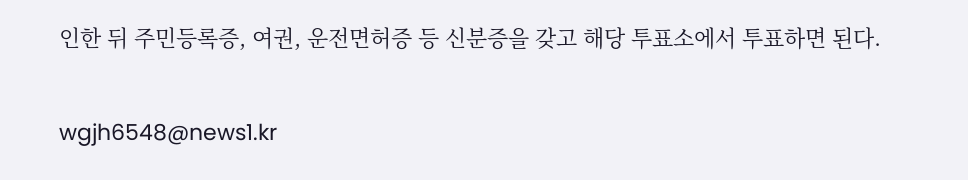인한 뒤 주민등록증, 여권, 운전면허증 등 신분증을 갖고 해당 투표소에서 투표하면 된다.

wgjh6548@news1.kr